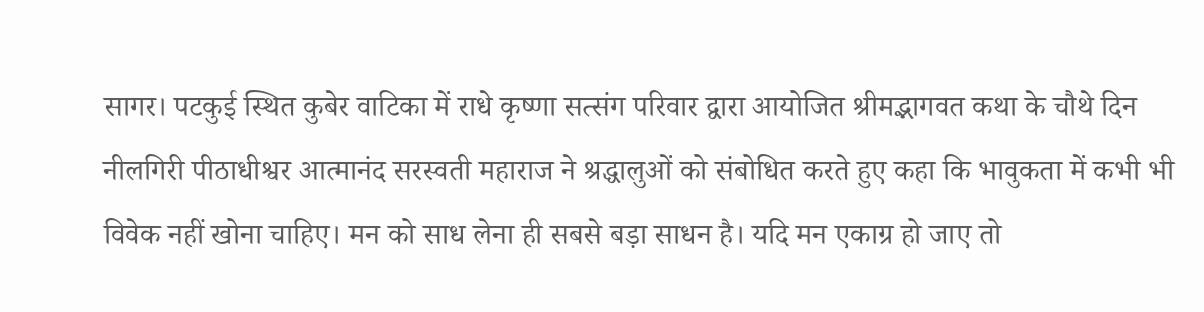सागर। पटकुई स्थित कुबेर वाटिका में राधे कृष्णा सत्संग परिवार द्वारा आयोजित श्रीमद्भागवत कथा के चौथे दिन नीलगिरी पीठाधीश्वर आत्मानंद सरस्वती महाराज ने श्रद्धालुओं को संबोधित करते हुए कहा कि भावुकता में कभी भी विवेक नहीं खोना चाहिए। मन को साध लेना ही सबसे बड़ा साधन है। यदि मन एकाग्र हो जाए तो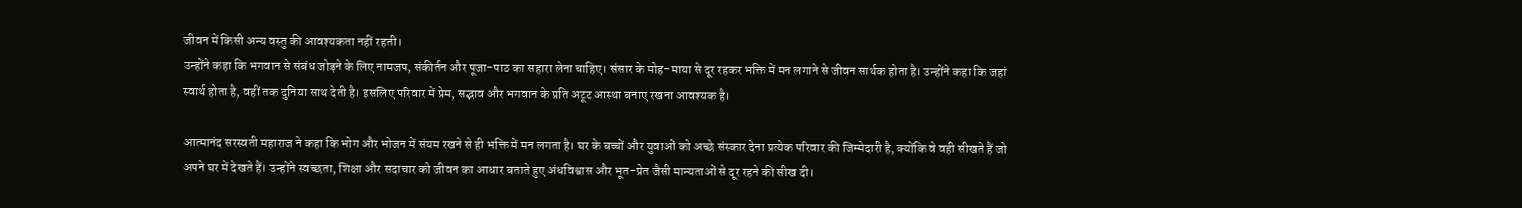जीवन में किसी अन्य वस्तु की आवश्यकता नहीं रहती।
उन्होंने कहा कि भगवान से संबंध जोड़ने के लिए नामजप, संकीर्तन और पूजा-पाठ का सहारा लेना चाहिए। संसार के मोह-माया से दूर रहकर भक्ति में मन लगाने से जीवन सार्थक होता है। उन्होंने कहा कि जहां स्वार्थ होता है, वहीं तक दुनिया साथ देती है। इसलिए परिवार में प्रेम, सद्भाव और भगवान के प्रति अटूट आस्था बनाए रखना आवश्यक है।

आत्मानंद सरस्वती महाराज ने कहा कि भोग और भोजन में संयम रखने से ही भक्ति में मन लगता है। घर के बच्चों और युवाओं को अच्छे संस्कार देना प्रत्येक परिवार की जिम्मेदारी है, क्योंकि वे वही सीखते हैं जो अपने घर में देखते हैं। उन्होंने स्वच्छता, शिक्षा और सदाचार को जीवन का आधार बताते हुए अंधविश्वास और भूत-प्रेत जैसी मान्यताओं से दूर रहने की सीख दी।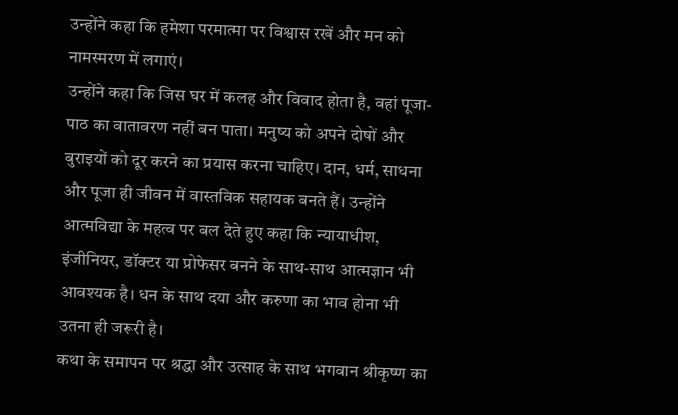उन्होंने कहा कि हमेशा परमात्मा पर विश्वास रखें और मन को नामस्मरण में लगाएं।
उन्होंने कहा कि जिस घर में कलह और विवाद होता है, वहां पूजा-पाठ का वातावरण नहीं बन पाता। मनुष्य को अपने दोषों और बुराइयों को दूर करने का प्रयास करना चाहिए। दान, धर्म, साधना और पूजा ही जीवन में वास्तविक सहायक बनते हैं। उन्होंने आत्मविद्या के महत्व पर बल देते हुए कहा कि न्यायाधीश, इंजीनियर, डॉक्टर या प्रोफेसर बनने के साथ-साथ आत्मज्ञान भी आवश्यक है। धन के साथ दया और करुणा का भाव होना भी उतना ही जरूरी है।
कथा के समापन पर श्रद्धा और उत्साह के साथ भगवान श्रीकृष्ण का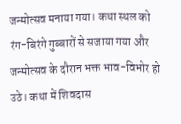जन्मोत्सव मनाया गया। कथा स्थल को रंग-बिरंगे गुब्बारों से सजाया गया और जन्मोत्सव के दौरान भक्त भाव-विभोर हो उठे। कथा में शिवदास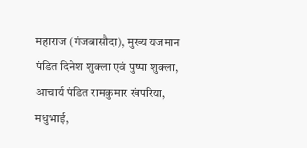महाराज (गंजबासौदा), मुख्य यजमान पंडित दिनेश शुक्ला एवं पुष्पा शुक्ला, आचार्य पंडित रामकुमार खंपरिया, मधुभाई,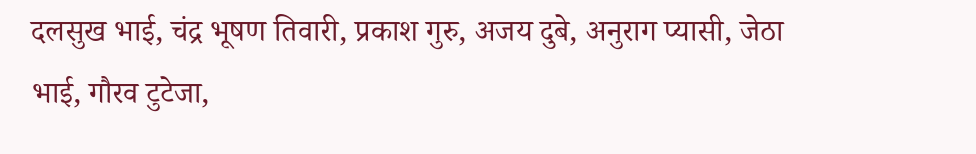दलसुख भाई, चंद्र भूषण तिवारी, प्रकाश गुरु, अजय दुबे, अनुराग प्यासी, जेठा भाई, गौरव टुटेजा,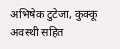अभिषेक टुटेजा, कुक्कू अवस्थी सहित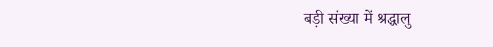बड़ी संख्या में श्रद्धालु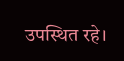उपस्थित रहे।